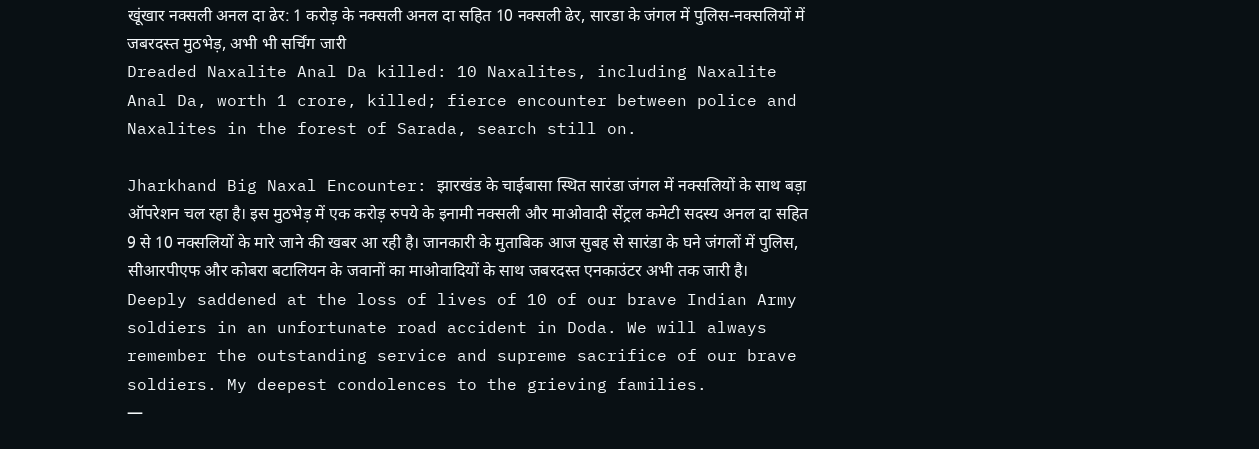खूंखार नक्सली अनल दा ढेर: 1 करोड़ के नक्सली अनल दा सहित 10 नक्सली ढेर, सारडा के जंगल में पुलिस-नक्सलियों में जबरदस्त मुठभेड़, अभी भी सर्चिंग जारी
Dreaded Naxalite Anal Da killed: 10 Naxalites, including Naxalite Anal Da, worth 1 crore, killed; fierce encounter between police and Naxalites in the forest of Sarada, search still on.

Jharkhand Big Naxal Encounter: झारखंड के चाईबासा स्थित सारंडा जंगल में नक्सलियों के साथ बड़ा ऑपरेशन चल रहा है। इस मुठभेड़ में एक करोड़ रुपये के इनामी नक्सली और माओवादी सेंट्रल कमेटी सदस्य अनल दा सहित 9 से 10 नक्सलियों के मारे जाने की खबर आ रही है। जानकारी के मुताबिक आज सुबह से सारंडा के घने जंगलों में पुलिस, सीआरपीएफ और कोबरा बटालियन के जवानों का माओवादियों के साथ जबरदस्त एनकाउंटर अभी तक जारी है।
Deeply saddened at the loss of lives of 10 of our brave Indian Army soldiers in an unfortunate road accident in Doda. We will always remember the outstanding service and supreme sacrifice of our brave soldiers. My deepest condolences to the grieving families.
—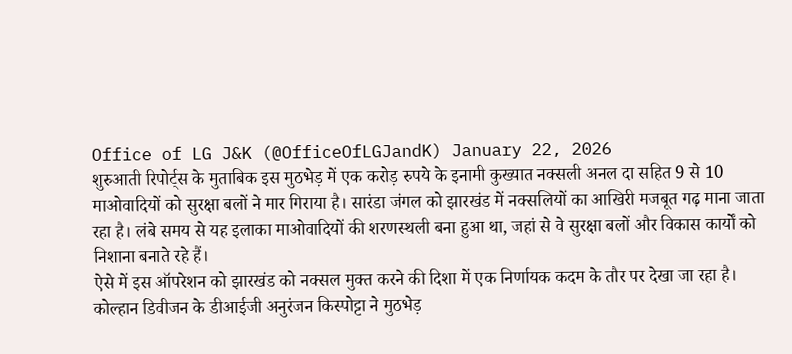Office of LG J&K (@OfficeOfLGJandK) January 22, 2026
शुरुआती रिपोर्ट्स के मुताबिक इस मुठभेड़ में एक करोड़ रुपये के इनामी कुख्यात नक्सली अनल दा सहित 9 से 10 माओवादियों को सुरक्षा बलों ने मार गिराया है। सारंडा जंगल को झारखंड में नक्सलियों का आखिरी मजबूत गढ़ माना जाता रहा है। लंबे समय से यह इलाका माओवादियों की शरणस्थली बना हुआ था, जहां से वे सुरक्षा बलों और विकास कार्यों को निशाना बनाते रहे हैं।
ऐसे में इस ऑपरेशन को झारखंड को नक्सल मुक्त करने की दिशा में एक निर्णायक कदम के तौर पर देखा जा रहा है। कोल्हान डिवीजन के डीआईजी अनुरंजन किस्पोट्टा ने मुठभेड़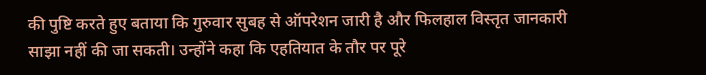की पुष्टि करते हुए बताया कि गुरुवार सुबह से ऑपरेशन जारी है और फिलहाल विस्तृत जानकारी साझा नहीं की जा सकती। उन्होंने कहा कि एहतियात के तौर पर पूरे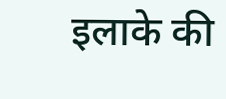इलाके की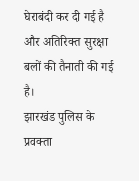घेराबंदी कर दी गई है और अतिरिक्त सुरक्षा बलों की तैनाती की गई है।
झारखंड पुलिस के प्रवक्ता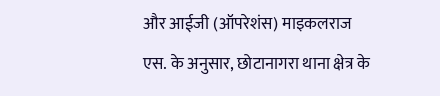और आईजी (ऑपरेशंस) माइकलराज एस. के अनुसार, छोटानागरा थाना क्षेत्र के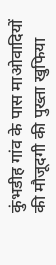कुंभडीह गांव के पास माओवादियों की मौजूदगी की पुख्ता खुफिया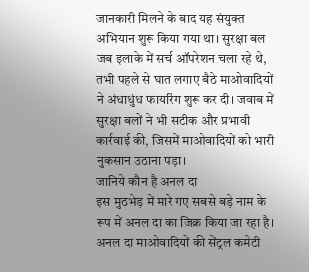जानकारी मिलने के बाद यह संयुक्त अभियान शुरू किया गया था। सुरक्षा बल जब इलाके में सर्च ऑपरेशन चला रहे थे, तभी पहले से घात लगाए बैठे माओवादियों ने अंधाधुंध फायरिंग शुरू कर दी। जवाब में सुरक्षा बलों ने भी सटीक और प्रभावी कार्रवाई की, जिसमें माओवादियों को भारी नुकसान उठाना पड़ा।
जानिये कौन है अनल दा
इस मुठभेड़ में मारे गए सबसे बड़े नाम के रूप में अनल दा का जिक्र किया जा रहा है। अनल दा माओवादियों की सेंट्रल कमेटी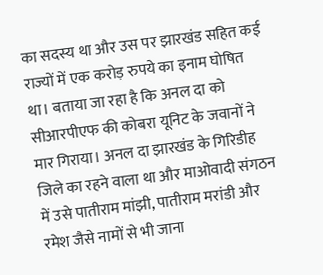का सदस्य था और उस पर झारखंड सहित कई राज्यों में एक करोड़ रुपये का इनाम घोषित था। बताया जा रहा है कि अनल दा को सीआरपीएफ की कोबरा यूनिट के जवानों ने मार गिराया। अनल दा झारखंड के गिरिडीह जिले का रहने वाला था और माओवादी संगठन में उसे पातीराम मांझी, पातीराम मरांडी और रमेश जैसे नामों से भी जाना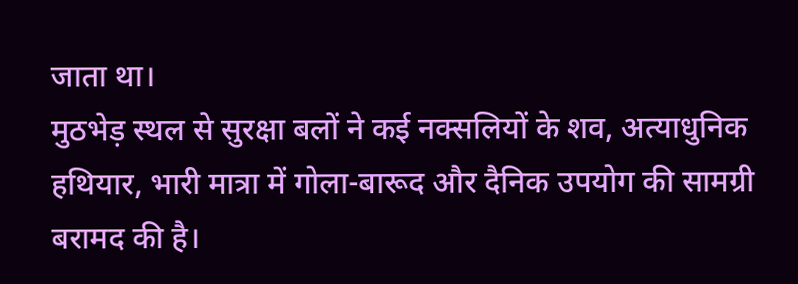जाता था।
मुठभेड़ स्थल से सुरक्षा बलों ने कई नक्सलियों के शव, अत्याधुनिक हथियार, भारी मात्रा में गोला-बारूद और दैनिक उपयोग की सामग्री बरामद की है।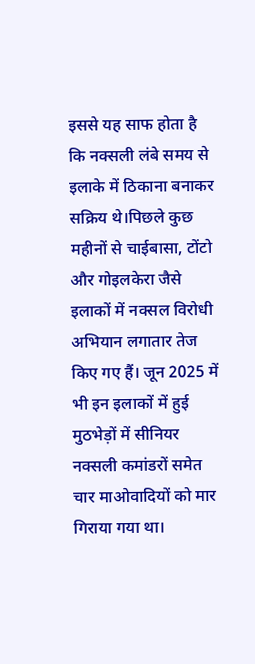इससे यह साफ होता है कि नक्सली लंबे समय से इलाके में ठिकाना बनाकर सक्रिय थे।पिछले कुछ महीनों से चाईबासा, टोंटो और गोइलकेरा जैसे इलाकों में नक्सल विरोधी अभियान लगातार तेज किए गए हैं। जून 2025 में भी इन इलाकों में हुई मुठभेड़ों में सीनियर नक्सली कमांडरों समेत चार माओवादियों को मार गिराया गया था।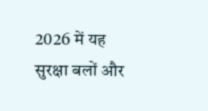2026 में यह सुरक्षा बलों और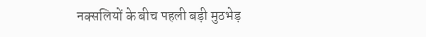नक्सलियों के बीच पहली बड़ी मुठभेड़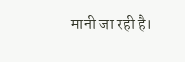मानी जा रही है।